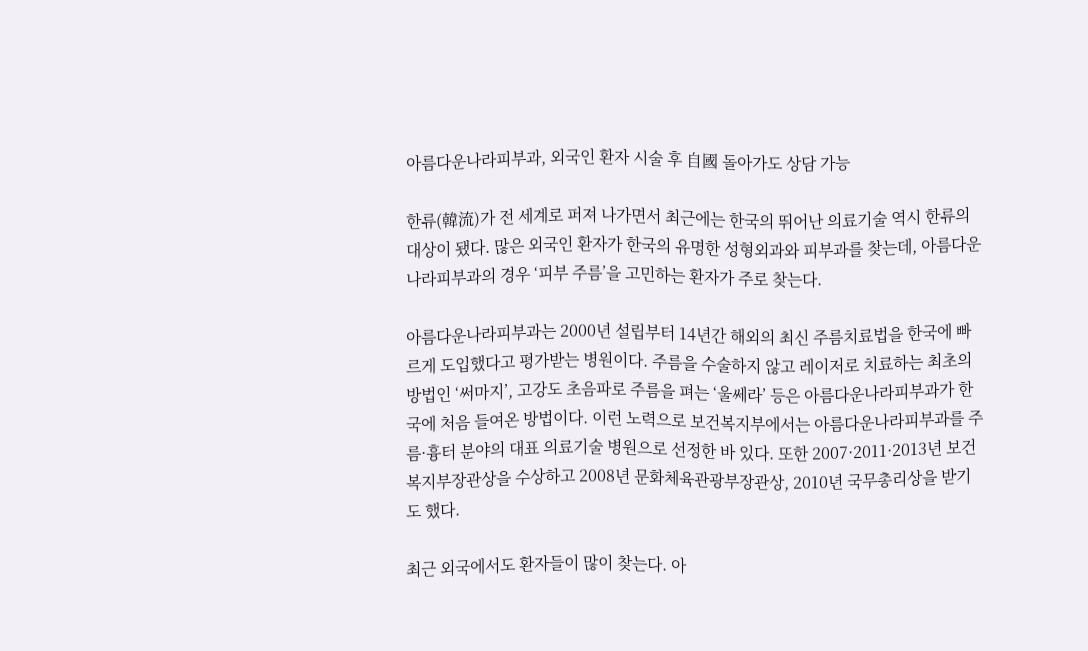아름다운나라피부과, 외국인 환자 시술 후 自國 돌아가도 상담 가능

한류(韓流)가 전 세계로 퍼져 나가면서 최근에는 한국의 뛰어난 의료기술 역시 한류의 대상이 됐다. 많은 외국인 환자가 한국의 유명한 성형외과와 피부과를 찾는데, 아름다운나라피부과의 경우 ‘피부 주름’을 고민하는 환자가 주로 찾는다.

아름다운나라피부과는 2000년 설립부터 14년간 해외의 최신 주름치료법을 한국에 빠르게 도입했다고 평가받는 병원이다. 주름을 수술하지 않고 레이저로 치료하는 최초의 방법인 ‘써마지’, 고강도 초음파로 주름을 펴는 ‘울쎄라’ 등은 아름다운나라피부과가 한국에 처음 들여온 방법이다. 이런 노력으로 보건복지부에서는 아름다운나라피부과를 주름·흉터 분야의 대표 의료기술 병원으로 선정한 바 있다. 또한 2007·2011·2013년 보건복지부장관상을 수상하고 2008년 문화체육관광부장관상, 2010년 국무총리상을 받기도 했다.

최근 외국에서도 환자들이 많이 찾는다. 아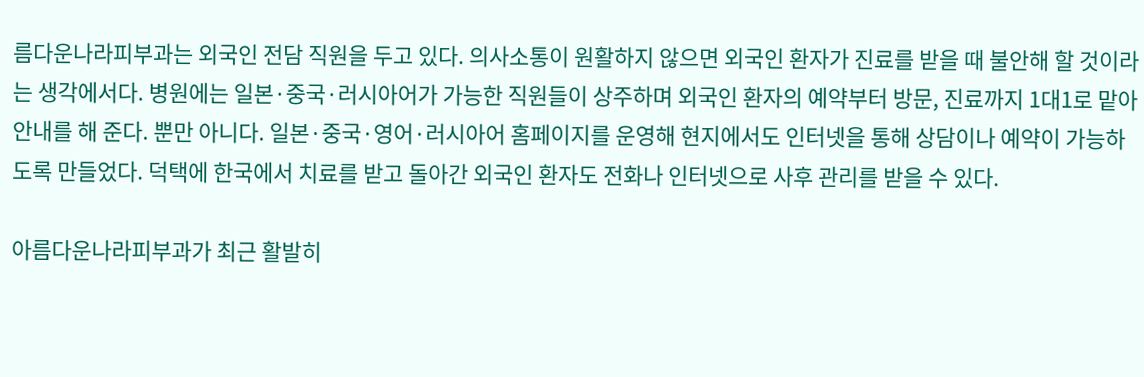름다운나라피부과는 외국인 전담 직원을 두고 있다. 의사소통이 원활하지 않으면 외국인 환자가 진료를 받을 때 불안해 할 것이라는 생각에서다. 병원에는 일본·중국·러시아어가 가능한 직원들이 상주하며 외국인 환자의 예약부터 방문, 진료까지 1대1로 맡아 안내를 해 준다. 뿐만 아니다. 일본·중국·영어·러시아어 홈페이지를 운영해 현지에서도 인터넷을 통해 상담이나 예약이 가능하도록 만들었다. 덕택에 한국에서 치료를 받고 돌아간 외국인 환자도 전화나 인터넷으로 사후 관리를 받을 수 있다.

아름다운나라피부과가 최근 활발히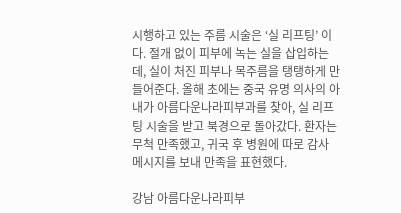시행하고 있는 주름 시술은 ‘실 리프팅’ 이다. 절개 없이 피부에 녹는 실을 삽입하는데, 실이 처진 피부나 목주름을 탱탱하게 만들어준다. 올해 초에는 중국 유명 의사의 아내가 아름다운나라피부과를 찾아, 실 리프팅 시술을 받고 북경으로 돌아갔다. 환자는 무척 만족했고, 귀국 후 병원에 따로 감사 메시지를 보내 만족을 표현했다.

강남 아름다운나라피부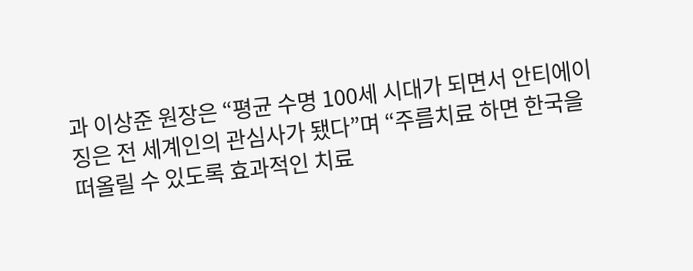과 이상준 원장은 “평균 수명 100세 시대가 되면서 안티에이징은 전 세계인의 관심사가 됐다”며 “주름치료 하면 한국을 떠올릴 수 있도록 효과적인 치료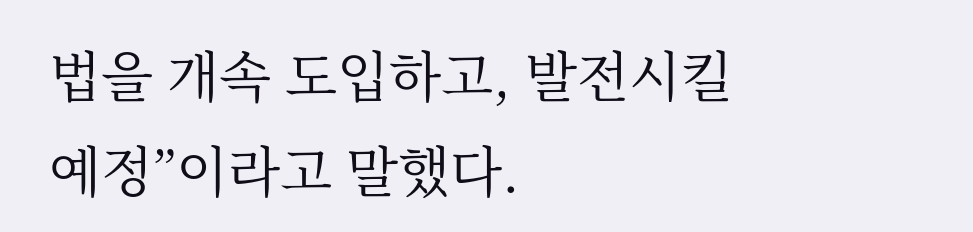법을 개속 도입하고, 발전시킬 예정”이라고 말했다.